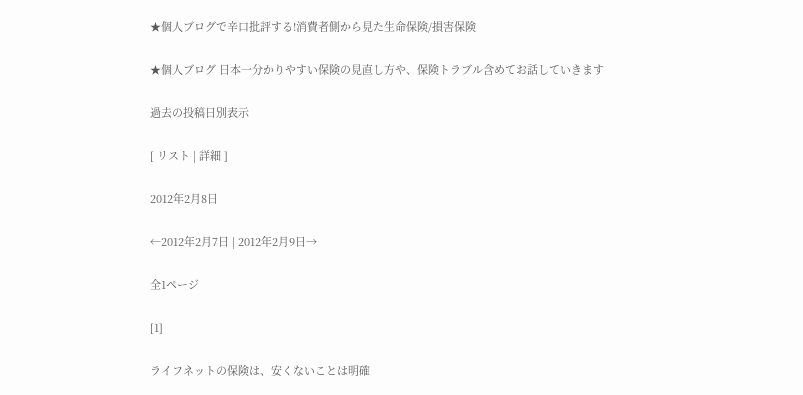★個人ブログで辛口批評する!消費者側から見た生命保険/損害保険

★個人ブログ 日本一分かりやすい保険の見直し方や、保険トラブル含めてお話していきます

過去の投稿日別表示

[ リスト | 詳細 ]

2012年2月8日

←2012年2月7日 | 2012年2月9日→

全1ページ

[1]

ライフネットの保険は、安くないことは明確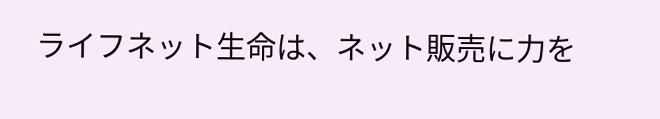ライフネット生命は、ネット販売に力を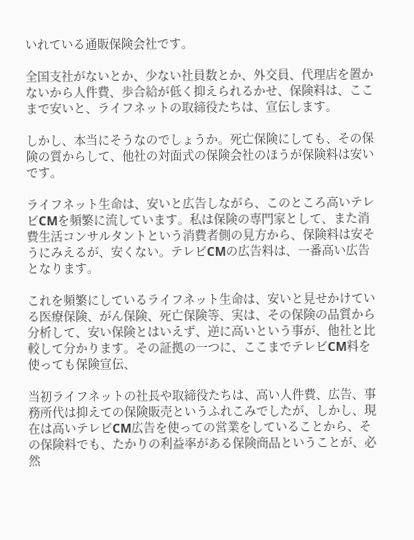いれている通販保険会社です。

全国支社がないとか、少ない社員数とか、外交員、代理店を置かないから人件費、歩合給が低く抑えられるかせ、保険料は、ここまで安いと、ライフネットの取締役たちは、宣伝します。

しかし、本当にそうなのでしょうか。死亡保険にしても、その保険の質からして、他社の対面式の保険会社のほうが保険料は安いです。

ライフネット生命は、安いと広告しながら、このところ高いテレビCMを頻繁に流しています。私は保険の専門家として、また消費生活コンサルタントという消費者側の見方から、保険料は安そうにみえるが、安くない。テレビCMの広告料は、一番高い広告となります。

これを頻繁にしているライフネット生命は、安いと見せかけている医療保険、がん保険、死亡保険等、実は、その保険の品質から分析して、安い保険とはいえず、逆に高いという事が、他社と比較して分かります。その証拠の一つに、ここまでテレビCM料を使っても保険宣伝、

当初ライフネットの社長や取締役たちは、高い人件費、広告、事務所代は抑えての保険販売というふれこみでしたが、しかし、現在は高いテレビCM広告を使っての営業をしていることから、その保険料でも、たかりの利益率がある保険商品ということが、必然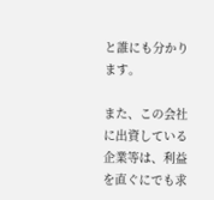と誰にも分かります。

また、この会社に出資している企業等は、利益を直ぐにでも求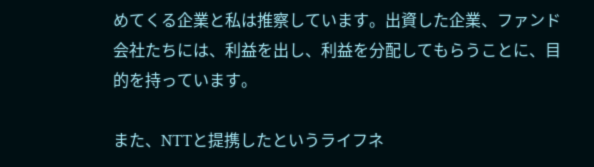めてくる企業と私は推察しています。出資した企業、ファンド会社たちには、利益を出し、利益を分配してもらうことに、目的を持っています。

また、NTTと提携したというライフネ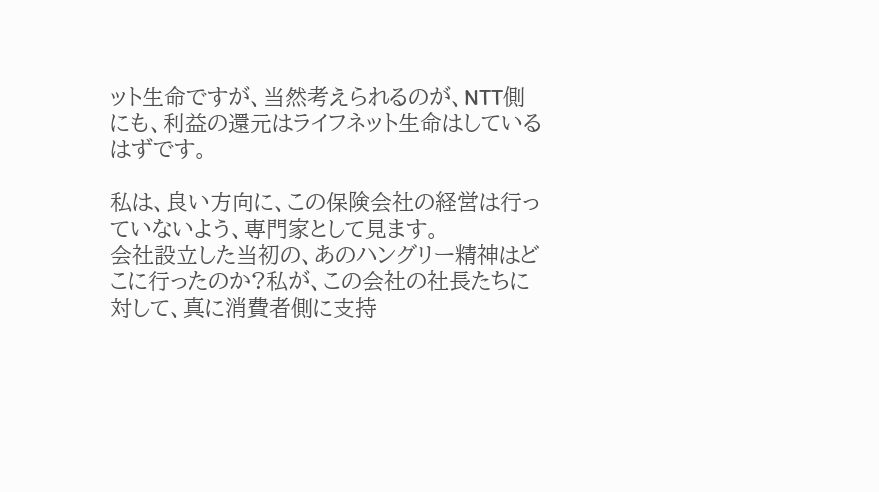ット生命ですが、当然考えられるのが、NTT側にも、利益の還元はライフネット生命はしているはずです。

私は、良い方向に、この保険会社の経営は行っていないよう、専門家として見ます。
会社設立した当初の、あのハングリー精神はどこに行ったのか?私が、この会社の社長たちに対して、真に消費者側に支持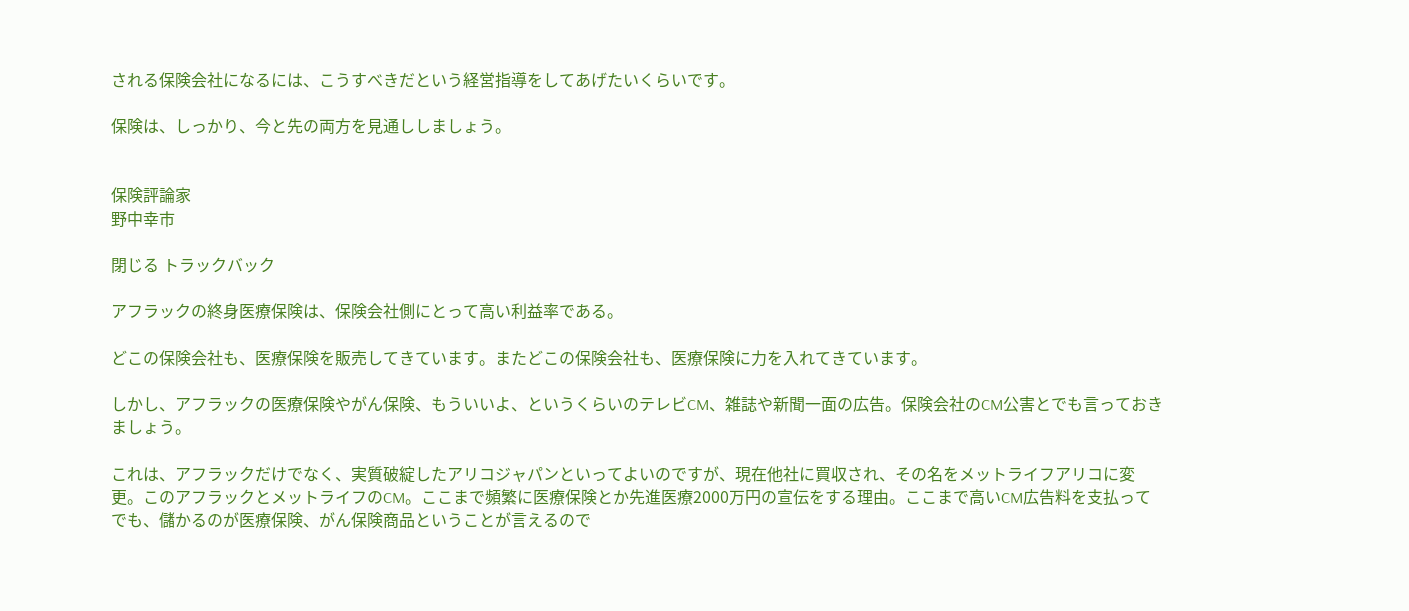される保険会社になるには、こうすべきだという経営指導をしてあげたいくらいです。

保険は、しっかり、今と先の両方を見通ししましょう。


保険評論家
野中幸市

閉じる トラックバック

アフラックの終身医療保険は、保険会社側にとって高い利益率である。

どこの保険会社も、医療保険を販売してきています。またどこの保険会社も、医療保険に力を入れてきています。

しかし、アフラックの医療保険やがん保険、もういいよ、というくらいのテレビCM、雑誌や新聞一面の広告。保険会社のCM公害とでも言っておきましょう。

これは、アフラックだけでなく、実質破綻したアリコジャパンといってよいのですが、現在他社に買収され、その名をメットライフアリコに変更。このアフラックとメットライフのCM。ここまで頻繁に医療保険とか先進医療2000万円の宣伝をする理由。ここまで高いCM広告料を支払ってでも、儲かるのが医療保険、がん保険商品ということが言えるので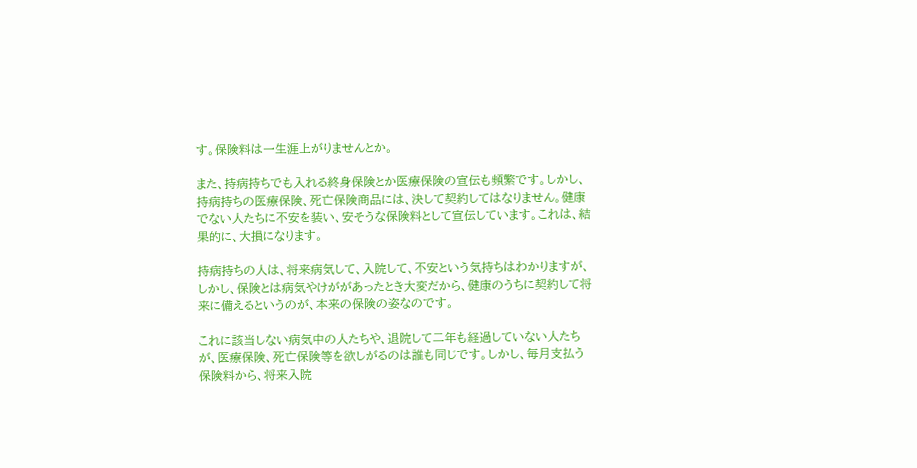す。保険料は一生涯上がりませんとか。

また、持病持ちでも入れる終身保険とか医療保険の宣伝も頻繁です。しかし、持病持ちの医療保険、死亡保険商品には、決して契約してはなりません。健康でない人たちに不安を装い、安そうな保険料として宣伝しています。これは、結果的に、大損になります。

持病持ちの人は、将来病気して、入院して、不安という気持ちはわかりますが、しかし、保険とは病気やけががあったとき大変だから、健康のうちに契約して将来に備えるというのが、本来の保険の姿なのです。

これに該当しない病気中の人たちや、退院して二年も経過していない人たちが、医療保険、死亡保険等を欲しがるのは誰も同じです。しかし、毎月支払う保険料から、将来入院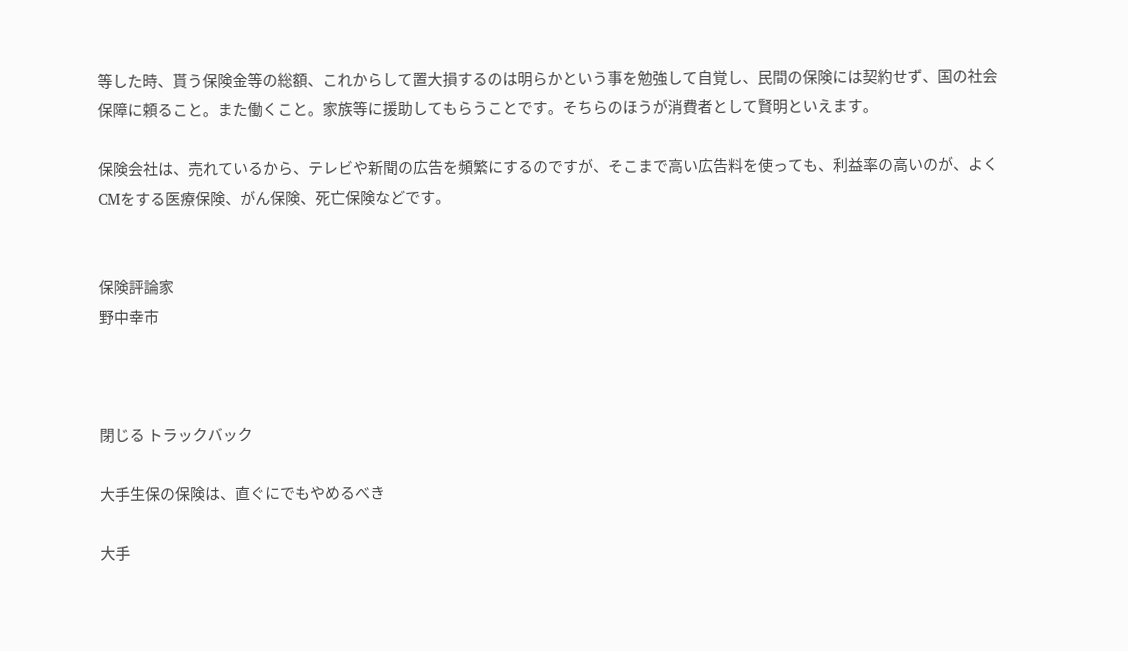等した時、貰う保険金等の総額、これからして置大損するのは明らかという事を勉強して自覚し、民間の保険には契約せず、国の社会保障に頼ること。また働くこと。家族等に援助してもらうことです。そちらのほうが消費者として賢明といえます。

保険会社は、売れているから、テレビや新聞の広告を頻繁にするのですが、そこまで高い広告料を使っても、利益率の高いのが、よくCMをする医療保険、がん保険、死亡保険などです。


保険評論家
野中幸市



閉じる トラックバック

大手生保の保険は、直ぐにでもやめるべき

大手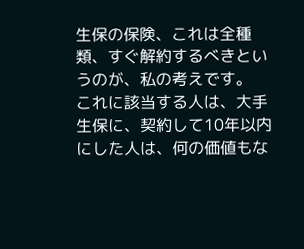生保の保険、これは全種類、すぐ解約するべきというのが、私の考えです。
これに該当する人は、大手生保に、契約して10年以内にした人は、何の価値もな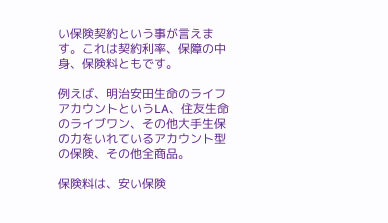い保険契約という事が言えます。これは契約利率、保障の中身、保険料ともです。

例えば、明治安田生命のライフアカウントというLA、住友生命のライブワン、その他大手生保の力をいれているアカウント型の保険、その他全商品。

保険料は、安い保険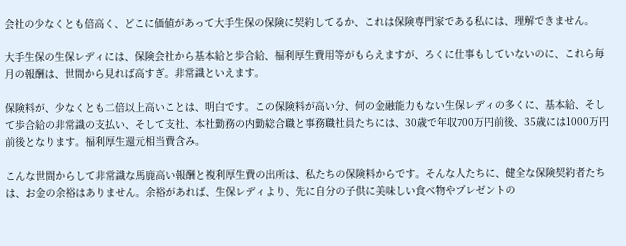会社の少なくとも倍高く、どこに価値があって大手生保の保険に契約してるか、これは保険専門家である私には、理解できません。

大手生保の生保レディには、保険会社から基本給と歩合給、福利厚生費用等がもらえますが、ろくに仕事もしていないのに、これら毎月の報酬は、世間から見れば高すぎ。非常識といえます。

保険料が、少なくとも二倍以上高いことは、明白です。この保険料が高い分、何の金融能力もない生保レディの多くに、基本給、そして歩合給の非常識の支払い、そして支社、本社勤務の内勤総合職と事務職社員たちには、30歳で年収700万円前後、35歳には1000万円前後となります。福利厚生還元相当費含み。

こんな世間からして非常識な馬鹿高い報酬と複利厚生費の出所は、私たちの保険料からです。そんな人たちに、健全な保険契約者たちは、お金の余裕はありません。余裕があれば、生保レディより、先に自分の子供に美味しい食べ物やプレゼントの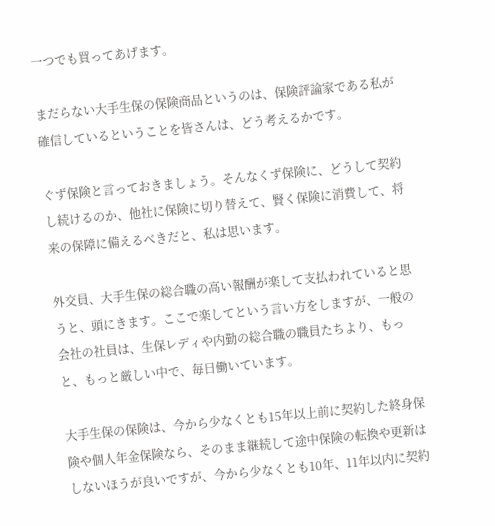一つでも買ってあげます。

まだらない大手生保の保険商品というのは、保険評論家である私が確信しているということを皆さんは、どう考えるかです。

ぐず保険と言っておきましょう。そんなくず保険に、どうして契約し続けるのか、他社に保険に切り替えて、賢く保険に消費して、将来の保障に備えるべきだと、私は思います。

外交員、大手生保の総合職の高い報酬が楽して支払われていると思うと、頭にきます。ここで楽してという言い方をしますが、一般の会社の社員は、生保レディや内勤の総合職の職員たちより、もっと、もっと厳しい中で、毎日働いています。

大手生保の保険は、今から少なくとも15年以上前に契約した終身保険や個人年金保険なら、そのまま継続して途中保険の転換や更新はしないほうが良いですが、今から少なくとも10年、11年以内に契約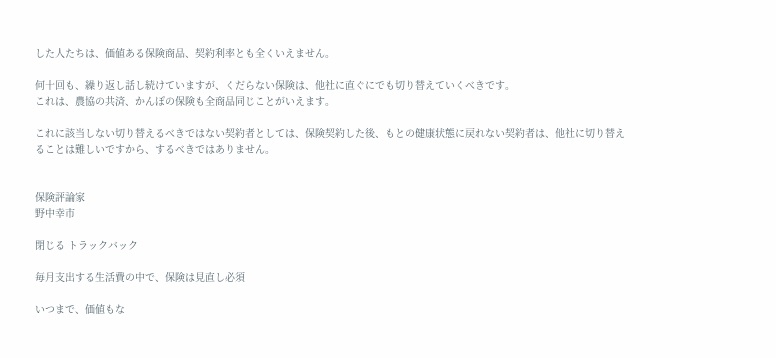した人たちは、価値ある保険商品、契約利率とも全くいえません。

何十回も、繰り返し話し続けていますが、くだらない保険は、他社に直ぐにでも切り替えていくべきです。
これは、農協の共済、かんぽの保険も全商品同じことがいえます。

これに該当しない切り替えるべきではない契約者としては、保険契約した後、もとの健康状態に戻れない契約者は、他社に切り替えることは難しいですから、するべきではありません。


保険評論家
野中幸市

閉じる トラックバック

毎月支出する生活費の中で、保険は見直し必須

いつまで、価値もな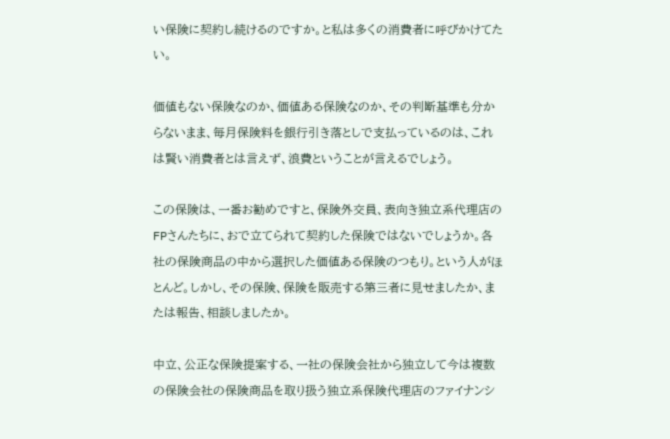い保険に契約し続けるのですか。と私は多くの消費者に呼びかけてたい。

価値もない保険なのか、価値ある保険なのか、その判断基準も分からないまま、毎月保険料を銀行引き落としで支払っているのは、これは賢い消費者とは言えず、浪費ということが言えるでしょう。

この保険は、一番お勧めですと、保険外交員、表向き独立系代理店のFPさんたちに、おで立てられて契約した保険ではないでしょうか。各社の保険商品の中から選択した価値ある保険のつもり。という人がほとんど。しかし、その保険、保険を販売する第三者に見せましたか、または報告、相談しましたか。

中立、公正な保険提案する、一社の保険会社から独立して今は複数の保険会社の保険商品を取り扱う独立系保険代理店のファイナンシ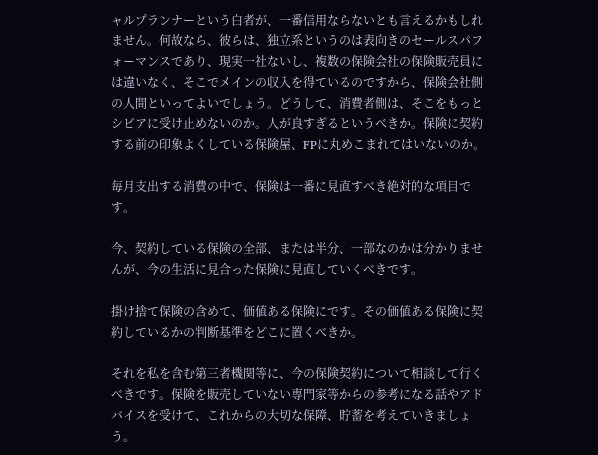ャルプランナーという白者が、一番信用ならないとも言えるかもしれません。何故なら、彼らは、独立系というのは表向きのセールスパフォーマンスであり、現実一社ないし、複数の保険会社の保険販売員には違いなく、そこでメインの収入を得ているのですから、保険会社側の人間といってよいでしょう。どうして、消費者側は、そこをもっとシビアに受け止めないのか。人が良すぎるというべきか。保険に契約する前の印象よくしている保険屋、FPに丸めこまれてはいないのか。

毎月支出する消費の中で、保険は一番に見直すべき絶対的な項目です。

今、契約している保険の全部、または半分、一部なのかは分かりませんが、今の生活に見合った保険に見直していくべきです。

掛け捨て保険の含めて、価値ある保険にです。その価値ある保険に契約しているかの判断基準をどこに置くべきか。

それを私を含む第三者機関等に、今の保険契約について相談して行くべきです。保険を販売していない専門家等からの参考になる話やアドバイスを受けて、これからの大切な保障、貯蓄を考えていきましょう。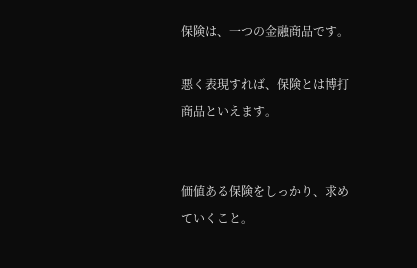保険は、一つの金融商品です。

悪く表現すれば、保険とは博打商品といえます。


価値ある保険をしっかり、求めていくこと。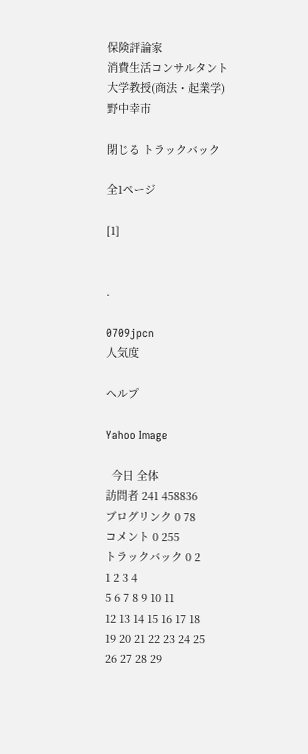保険評論家
消費生活コンサルタント
大学教授(商法・起業学)
野中幸市

閉じる トラックバック

全1ページ

[1]


.

0709jpcn
人気度

ヘルプ

Yahoo Image

  今日 全体
訪問者 241 458836
ブログリンク 0 78
コメント 0 255
トラックバック 0 2
1 2 3 4
5 6 7 8 9 10 11
12 13 14 15 16 17 18
19 20 21 22 23 24 25
26 27 28 29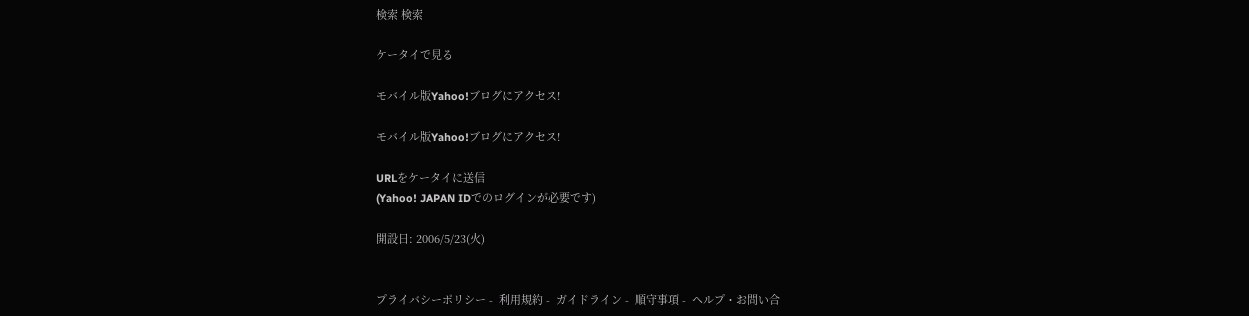検索 検索

ケータイで見る

モバイル版Yahoo!ブログにアクセス!

モバイル版Yahoo!ブログにアクセス!

URLをケータイに送信
(Yahoo! JAPAN IDでのログインが必要です)

開設日: 2006/5/23(火)


プライバシーポリシー -  利用規約 -  ガイドライン -  順守事項 -  ヘルプ・お問い合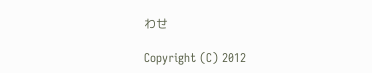わせ

Copyright (C) 2012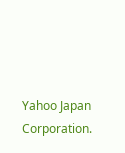Yahoo Japan Corporation.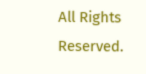All Rights Reserved.